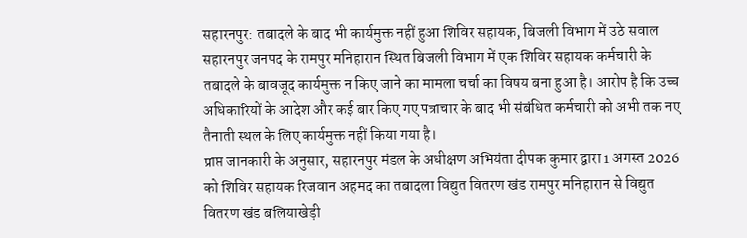सहारनपुर: तबादले के बाद भी कार्यमुक्त नहीं हुआ शिविर सहायक, बिजली विभाग में उठे सवाल
सहारनपुर जनपद के रामपुर मनिहारान स्थित बिजली विभाग में एक शिविर सहायक कर्मचारी के तबादले के बावजूद कार्यमुक्त न किए जाने का मामला चर्चा का विषय बना हुआ है। आरोप है कि उच्च अधिकारियों के आदेश और कई बार किए गए पत्राचार के बाद भी संबंधित कर्मचारी को अभी तक नए तैनाती स्थल के लिए कार्यमुक्त नहीं किया गया है।
प्राप्त जानकारी के अनुसार, सहारनपुर मंडल के अधीक्षण अभियंता दीपक कुमार द्वारा 1 अगस्त 2026 को शिविर सहायक रिजवान अहमद का तबादला विद्युत वितरण खंड रामपुर मनिहारान से विद्युत वितरण खंड बलियाखेड़ी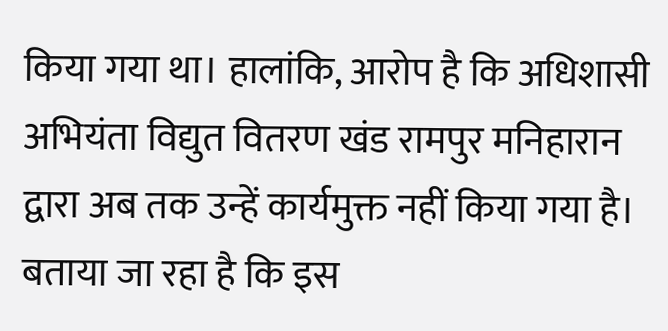किया गया था। हालांकि, आरोप है कि अधिशासी अभियंता विद्युत वितरण खंड रामपुर मनिहारान द्वारा अब तक उन्हें कार्यमुक्त नहीं किया गया है।
बताया जा रहा है कि इस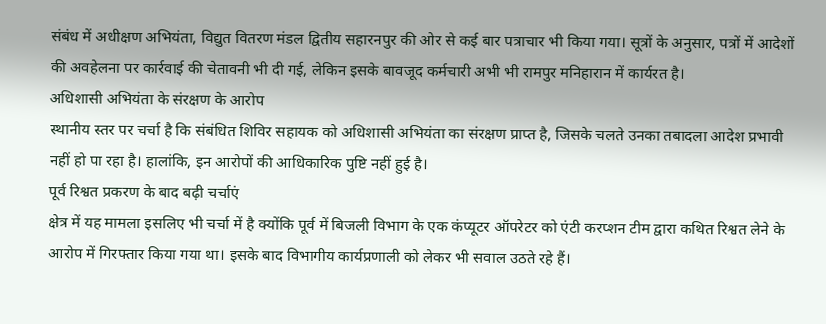संबंध में अधीक्षण अभियंता, विद्युत वितरण मंडल द्वितीय सहारनपुर की ओर से कई बार पत्राचार भी किया गया। सूत्रों के अनुसार, पत्रों में आदेशों की अवहेलना पर कार्रवाई की चेतावनी भी दी गई, लेकिन इसके बावजूद कर्मचारी अभी भी रामपुर मनिहारान में कार्यरत है।
अधिशासी अभियंता के संरक्षण के आरोप
स्थानीय स्तर पर चर्चा है कि संबंधित शिविर सहायक को अधिशासी अभियंता का संरक्षण प्राप्त है, जिसके चलते उनका तबादला आदेश प्रभावी नहीं हो पा रहा है। हालांकि, इन आरोपों की आधिकारिक पुष्टि नहीं हुई है।
पूर्व रिश्वत प्रकरण के बाद बढ़ी चर्चाएं
क्षेत्र में यह मामला इसलिए भी चर्चा में है क्योंकि पूर्व में बिजली विभाग के एक कंप्यूटर ऑपरेटर को एंटी करप्शन टीम द्वारा कथित रिश्वत लेने के आरोप में गिरफ्तार किया गया था। इसके बाद विभागीय कार्यप्रणाली को लेकर भी सवाल उठते रहे हैं।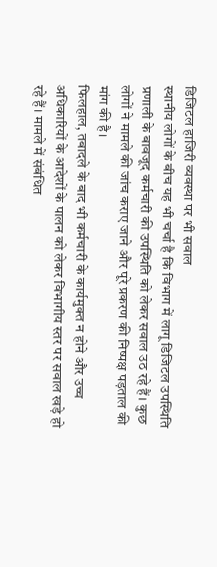डिजिटल हाजिरी व्यवस्था पर भी सवाल
स्थानीय लोगों के बीच यह भी चर्चा है कि विभाग में लागू डिजिटल उपस्थिति प्रणाली के बावजूद कर्मचारी की उपस्थिति को लेकर सवाल उठ रहे हैं। कुछ लोगों ने मामले की जांच कराए जाने और पूरे प्रकरण की निष्पक्ष पड़ताल की मांग की है।
फिलहाल, तबादले के बाद भी कर्मचारी के कार्यमुक्त न होने और उच्च अधिकारियों के आदेशों के पालन को लेकर विभागीय स्तर पर सवाल खड़े हो रहे हैं। मामले में संबंधित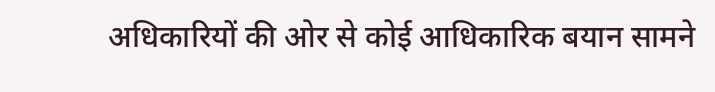अधिकारियों की ओर से कोई आधिकारिक बयान सामने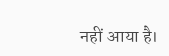नहीं आया है।